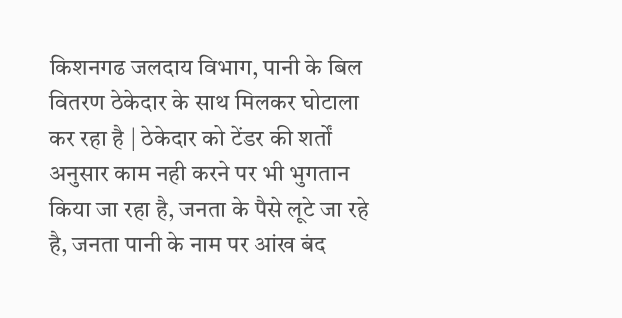किशनगढ जलदाय विभाग, पानी के बिल वितरण ठेकेदार के साथ मिलकर घोटाला कर रहा है | ठेकेदार को टेंडर की शर्तों अनुसार काम नही करने पर भी भुगतान किया जा रहा है, जनता के पैसे लूटे जा रहे है, जनता पानी के नाम पर आंख बंद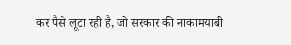कर पैसे लूटा रही है, जो सरकार की नाकामयाबी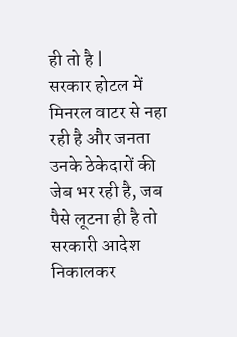ही तो है |
सरकार होटल में मिनरल वाटर से नहा रही है और जनता उनके ठेकेदारों की जेब भर रही है, जब पैसे लूटना ही है तो सरकारी आदेश निकालकर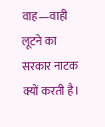वाह—वाही लूटने का सरकार नाटक क्यों करती है।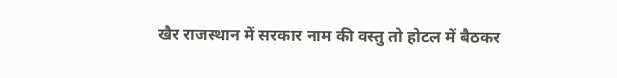खैर राजस्थान में सरकार नाम की वस्तु तो होटल में बैठकर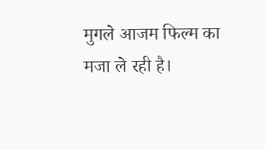मुगले आजम फिल्म का मजा ले रही है।